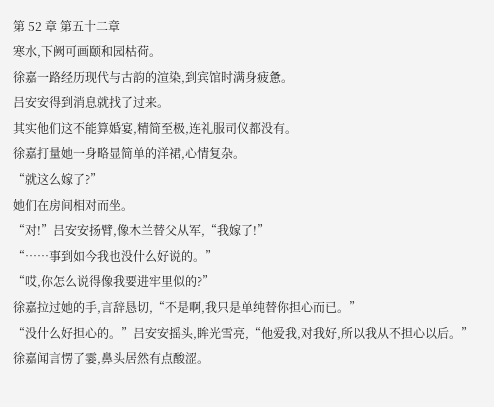第 52 章 第五十二章
寒水,下阙可画颐和园枯荷。
徐嘉一路经历现代与古韵的渲染,到宾馆时满身疲惫。
吕安安得到消息就找了过来。
其实他们这不能算婚宴,精简至极,连礼服司仪都没有。
徐嘉打量她一身略显简单的洋裙,心情复杂。
“就这么嫁了?”
她们在房间相对而坐。
“对!”吕安安扬臂,像木兰替父从军,“我嫁了!”
“……事到如今我也没什么好说的。”
“哎,你怎么说得像我要进牢里似的?”
徐嘉拉过她的手,言辞恳切,“不是啊,我只是单纯替你担心而已。”
“没什么好担心的。”吕安安摇头,眸光雪亮,“他爱我,对我好,所以我从不担心以后。”
徐嘉闻言愣了霎,鼻头居然有点酸涩。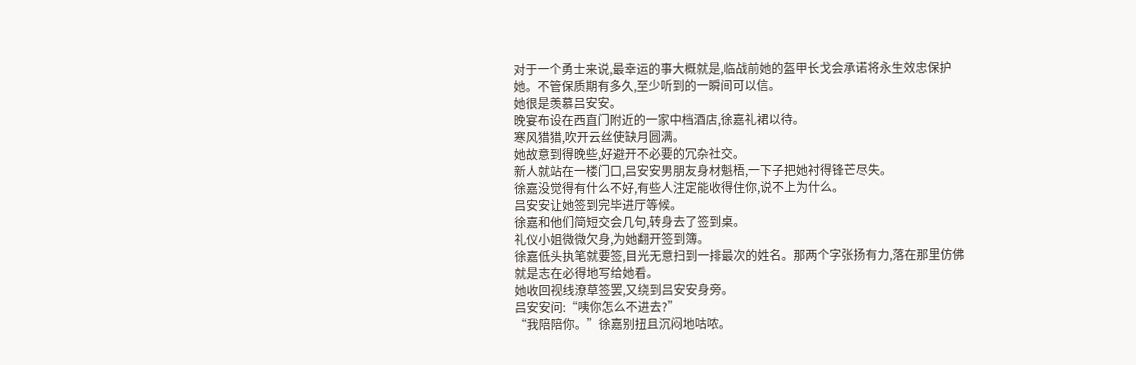对于一个勇士来说,最幸运的事大概就是,临战前她的盔甲长戈会承诺将永生效忠保护她。不管保质期有多久,至少听到的一瞬间可以信。
她很是羡慕吕安安。
晚宴布设在西直门附近的一家中档酒店,徐嘉礼裙以待。
寒风猎猎,吹开云丝使缺月圆满。
她故意到得晚些,好避开不必要的冗杂社交。
新人就站在一楼门口,吕安安男朋友身材魁梧,一下子把她衬得锋芒尽失。
徐嘉没觉得有什么不好,有些人注定能收得住你,说不上为什么。
吕安安让她签到完毕进厅等候。
徐嘉和他们简短交会几句,转身去了签到桌。
礼仪小姐微微欠身,为她翻开签到簿。
徐嘉低头执笔就要签,目光无意扫到一排最次的姓名。那两个字张扬有力,落在那里仿佛就是志在必得地写给她看。
她收回视线潦草签罢,又绕到吕安安身旁。
吕安安问:“咦你怎么不进去?”
“我陪陪你。”徐嘉别扭且沉闷地咕哝。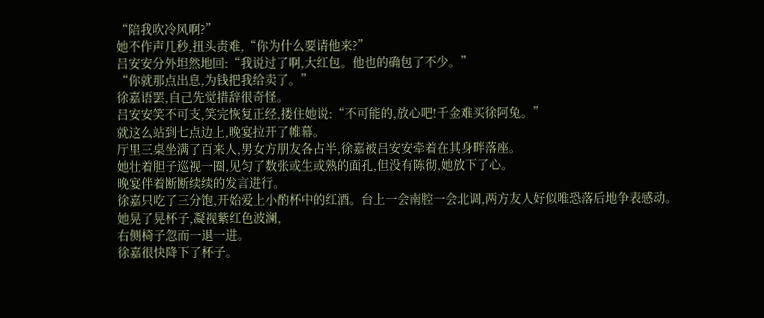“陪我吹冷风啊?”
她不作声几秒,扭头责难,“你为什么要请他来?”
吕安安分外坦然地回:“我说过了啊,大红包。他也的确包了不少。”
“你就那点出息,为钱把我给卖了。”
徐嘉语罢,自己先觉措辞很奇怪。
吕安安笑不可支,笑完恢复正经,搂住她说:“不可能的,放心吧!千金难买徐阿兔。”
就这么站到七点边上,晚宴拉开了帷幕。
厅里三桌坐满了百来人,男女方朋友各占半,徐嘉被吕安安牵着在其身畔落座。
她壮着胆子巡视一圈,见匀了数张或生或熟的面孔,但没有陈彻,她放下了心。
晚宴伴着断断续续的发言进行。
徐嘉只吃了三分饱,开始爱上小酌杯中的红酒。台上一会南腔一会北调,两方友人好似唯恐落后地争表感动。
她晃了晃杯子,凝视紫红色波澜,
右侧椅子忽而一退一进。
徐嘉很快降下了杯子。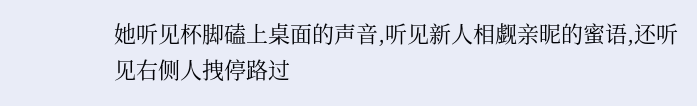她听见杯脚磕上桌面的声音,听见新人相觑亲昵的蜜语,还听见右侧人拽停路过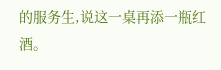的服务生,说这一桌再添一瓶红酒。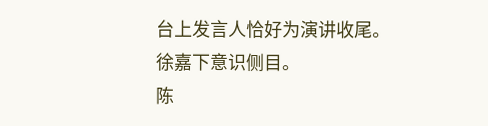台上发言人恰好为演讲收尾。
徐嘉下意识侧目。
陈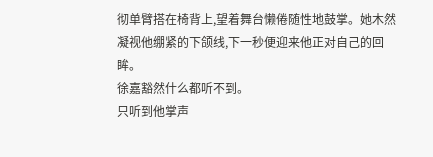彻单臂搭在椅背上,望着舞台懒倦随性地鼓掌。她木然凝视他绷紧的下颌线,下一秒便迎来他正对自己的回眸。
徐嘉豁然什么都听不到。
只听到他掌声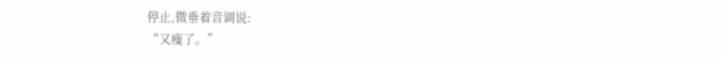停止,微垂着音调说:
“又瘦了。”